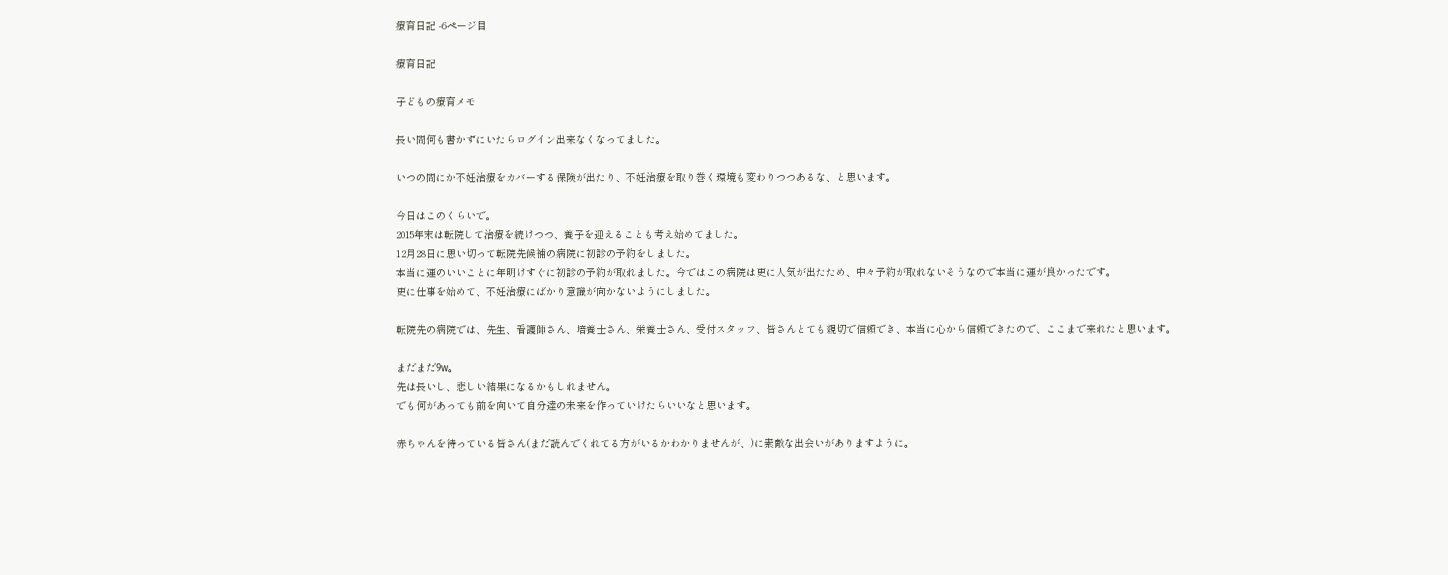療育日記 -6ページ目

療育日記

子どもの療育メモ

長い間何も書かずにいたらログイン出来なくなってました。

いつの間にか不妊治療をカバーする保険が出たり、不妊治療を取り巻く環境も変わりつつあるな、と思います。

今日はこのくらいで。
2015年末は転院して治療を続けつつ、養子を迎えることも考え始めてました。
12月28日に思い切って転院先候補の病院に初診の予約をしました。
本当に運のいいことに年明けすぐに初診の予約が取れました。今ではこの病院は更に人気が出たため、中々予約が取れないそうなので本当に運が良かったです。
更に仕事を始めて、不妊治療にばかり意識が向かないようにしました。

転院先の病院では、先生、看護師さん、培養士さん、栄養士さん、受付スタッフ、皆さんとても親切で信頼でき、本当に心から信頼できたので、ここまで来れたと思います。

まだまだ9w。
先は長いし、悲しい結果になるかもしれません。
でも何があっても前を向いて自分達の未来を作っていけたらいいなと思います。

赤ちゃんを待っている皆さん(まだ読んでくれてる方がいるかわかりませんが、)に素敵な出会いがありますように。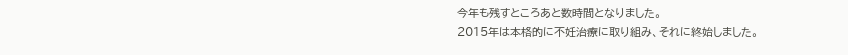今年も残すところあと数時間となりました。
2015年は本格的に不妊治療に取り組み、それに終始しました。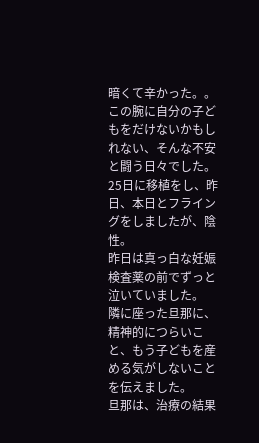暗くて辛かった。。
この腕に自分の子どもをだけないかもしれない、そんな不安と闘う日々でした。
25日に移植をし、昨日、本日とフライングをしましたが、陰性。
昨日は真っ白な妊娠検査薬の前でずっと泣いていました。
隣に座った旦那に、精神的につらいこと、もう子どもを産める気がしないことを伝えました。
旦那は、治療の結果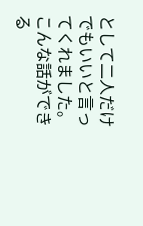として二人だけでもいいと言ってくれました。
こんな話ができる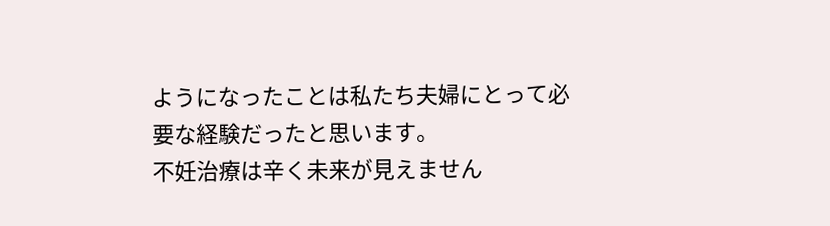ようになったことは私たち夫婦にとって必要な経験だったと思います。
不妊治療は辛く未来が見えません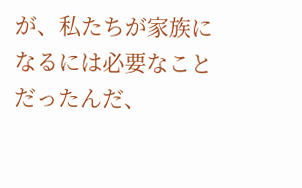が、私たちが家族になるには必要なことだったんだ、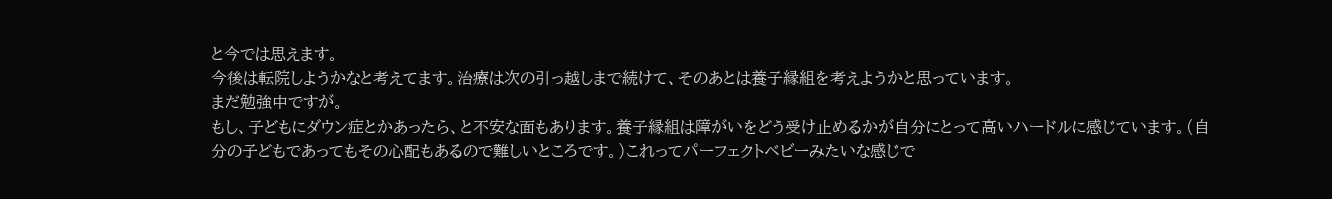と今では思えます。
今後は転院しようかなと考えてます。治療は次の引っ越しまで続けて、そのあとは養子縁組を考えようかと思っています。
まだ勉強中ですが。
もし、子どもにダウン症とかあったら、と不安な面もあります。養子縁組は障がいをどう受け止めるかが自分にとって高いハードルに感じています。(自分の子どもであってもその心配もあるので難しいところです。)これってパーフェクトベビーみたいな感じで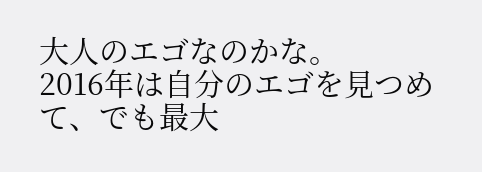大人のエゴなのかな。
2016年は自分のエゴを見つめて、でも最大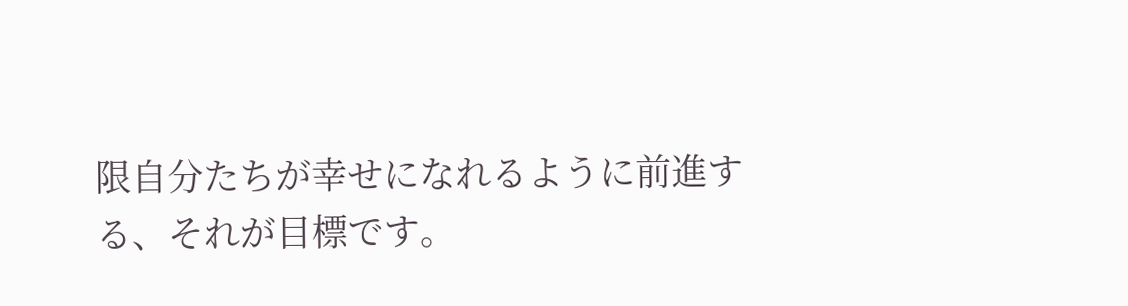限自分たちが幸せになれるように前進する、それが目標です。